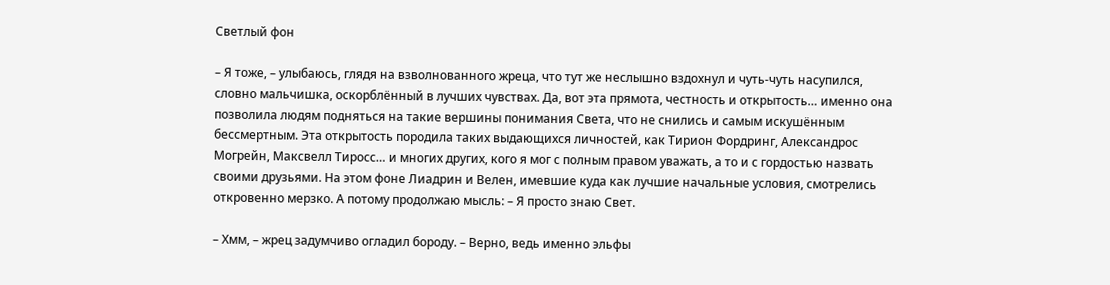Светлый фон

– Я тоже, – улыбаюсь, глядя на взволнованного жреца, что тут же неслышно вздохнул и чуть-чуть насупился, словно мальчишка, оскорблённый в лучших чувствах. Да, вот эта прямота, честность и открытость… именно она позволила людям подняться на такие вершины понимания Света, что не снились и самым искушённым бессмертным. Эта открытость породила таких выдающихся личностей, как Тирион Фордринг, Александрос Могрейн, Максвелл Тиросс… и многих других, кого я мог с полным правом уважать, а то и с гордостью назвать своими друзьями. На этом фоне Лиадрин и Велен, имевшие куда как лучшие начальные условия, смотрелись откровенно мерзко. А потому продолжаю мысль: – Я просто знаю Свет.

– Хмм, – жрец задумчиво огладил бороду. – Верно, ведь именно эльфы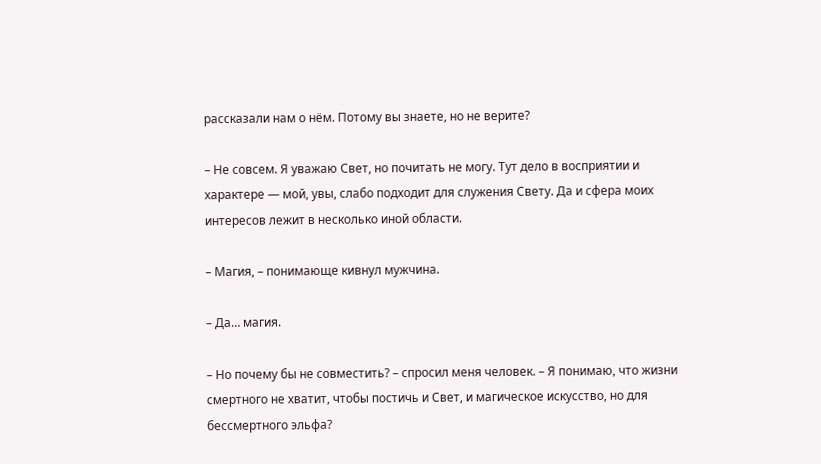рассказали нам о нём. Потому вы знаете, но не верите?

– Не совсем. Я уважаю Свет, но почитать не могу. Тут дело в восприятии и характере — мой, увы, слабо подходит для служения Свету. Да и сфера моих интересов лежит в несколько иной области.

– Магия, – понимающе кивнул мужчина.

– Да… магия.

– Но почему бы не совместить? – спросил меня человек. – Я понимаю, что жизни смертного не хватит, чтобы постичь и Свет, и магическое искусство, но для бессмертного эльфа?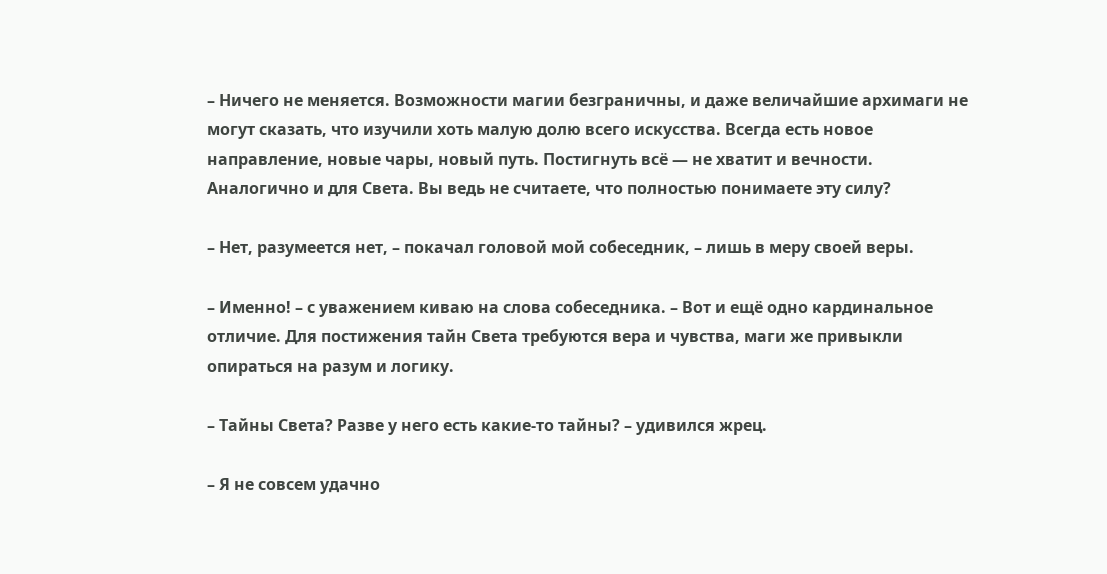– Ничего не меняется. Возможности магии безграничны, и даже величайшие архимаги не могут сказать, что изучили хоть малую долю всего искусства. Всегда есть новое направление, новые чары, новый путь. Постигнуть всё — не хватит и вечности. Аналогично и для Света. Вы ведь не считаете, что полностью понимаете эту силу?

– Нет, разумеется нет, – покачал головой мой собеседник, – лишь в меру своей веры.

– Именно! – с уважением киваю на слова собеседника. – Вот и ещё одно кардинальное отличие. Для постижения тайн Света требуются вера и чувства, маги же привыкли опираться на разум и логику.

– Тайны Света? Разве у него есть какие-то тайны? – удивился жрец.

– Я не совсем удачно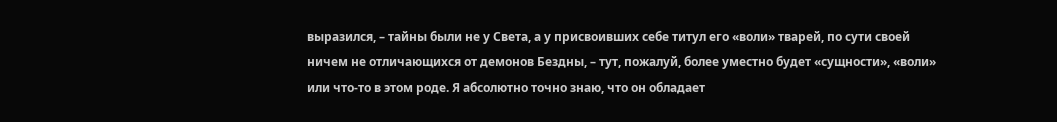выразился, – тайны были не у Света, а у присвоивших себе титул его «воли» тварей, по сути своей ничем не отличающихся от демонов Бездны, – тут, пожалуй, более уместно будет «сущности», «воли» или что-то в этом роде. Я абсолютно точно знаю, что он обладает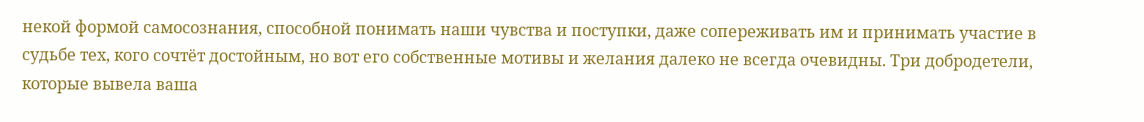некой формой самосознания, способной понимать наши чувства и поступки, даже сопереживать им и принимать участие в судьбе тех, кого сочтёт достойным, но вот его собственные мотивы и желания далеко не всегда очевидны. Три добродетели, которые вывела ваша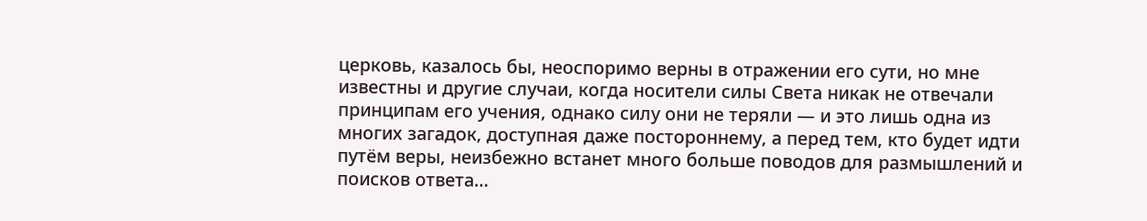церковь, казалось бы, неоспоримо верны в отражении его сути, но мне известны и другие случаи, когда носители силы Света никак не отвечали принципам его учения, однако силу они не теряли — и это лишь одна из многих загадок, доступная даже постороннему, а перед тем, кто будет идти путём веры, неизбежно встанет много больше поводов для размышлений и поисков ответа…